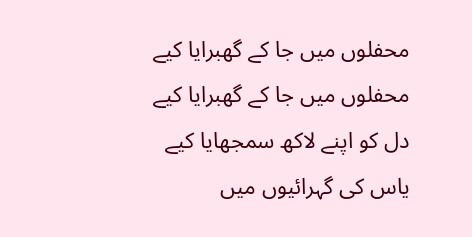محفلوں میں جا کے گھبرایا کیے
محفلوں میں جا کے گھبرایا کیے
دل کو اپنے لاکھ سمجھایا کیے
یاس کی گہرائیوں میں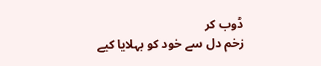ڈوب کر
زخم دل سے خود کو بہلایا کیے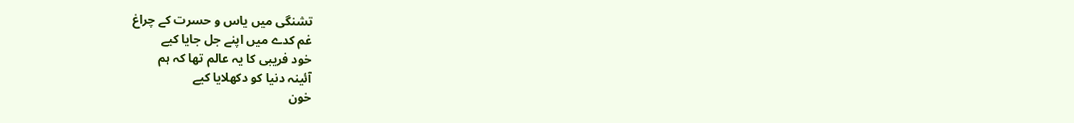تشنگی میں یاس و حسرت کے چراغ
غم کدے میں اپنے جل جایا کیے
خود فریبی کا یہ عالم تھا کہ ہم
آئینہ دنیا کو دکھلایا کیے
خون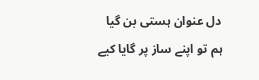دل عنوان ہستی بن گیا
ہم تو اپنے ساز پر گایا کیے